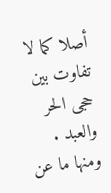أصلا كما لا تفاوت بين حجى الحر والعبد .
ومنها ما عن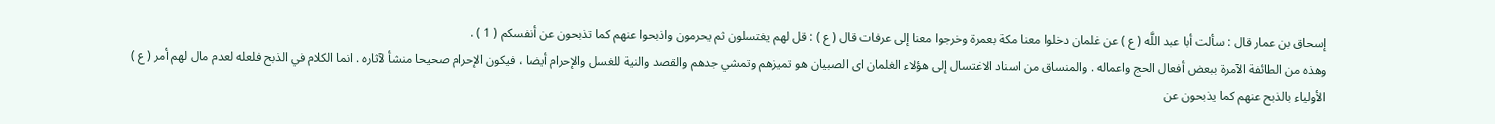إسحاق بن عمار قال : سألت أبا عبد اللَّه ( ع ) عن غلمان دخلوا معنا مكة بعمرة وخرجوا معنا إلى عرفات قال ( ع ) : قل لهم يغتسلون ثم يحرمون واذبحوا عنهم كما تذبحون عن أنفسكم ( 1 ) .
وهذه من الطائفة الآمرة ببعض أفعال الحج واعماله . والمنساق من اسناد الاغتسال إلى هؤلاء الغلمان اى الصبيان هو تميزهم وتمشي جدهم والقصد والنية للغسل والإحرام أيضا ، فيكون الإحرام صحيحا منشأ لآثاره . انما الكلام في الذبح فلعله لعدم مال لهم أمر ( ع ) الأولياء بالذبح عنهم كما يذبحون عن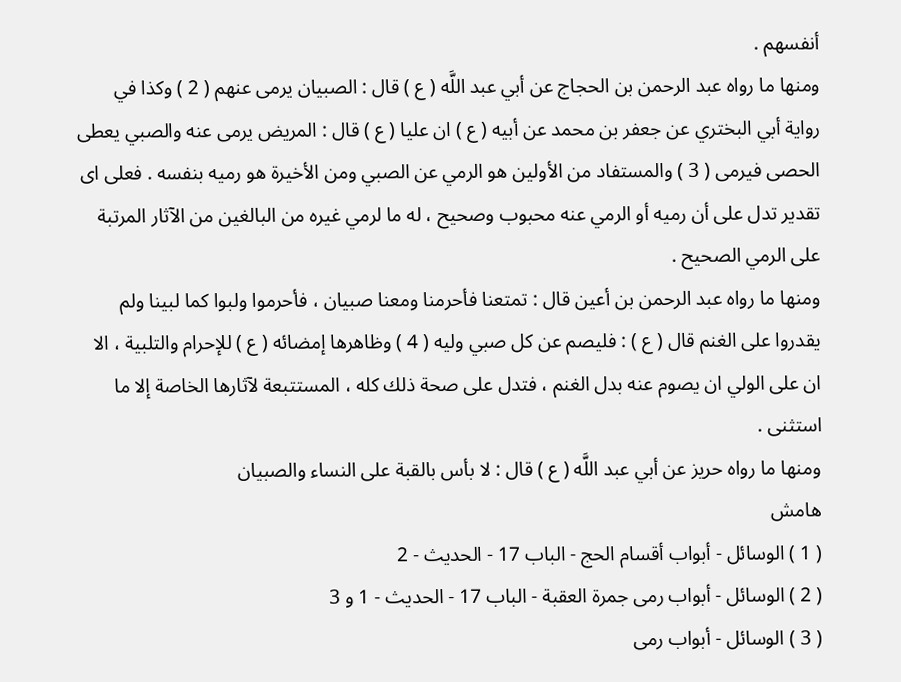أنفسهم .
ومنها ما رواه عبد الرحمن بن الحجاج عن أبي عبد اللَّه ( ع ) قال : الصبيان يرمى عنهم ( 2 ) وكذا في رواية أبي البختري عن جعفر بن محمد عن أبيه ( ع ) ان عليا ( ع ) قال : المريض يرمى عنه والصبي يعطى الحصى فيرمى ( 3 ) والمستفاد من الأولين هو الرمي عن الصبي ومن الأخيرة هو رميه بنفسه . فعلى اى تقدير تدل على أن رميه أو الرمي عنه محبوب وصحيح ، له ما لرمي غيره من البالغين من الآثار المرتبة على الرمي الصحيح .
ومنها ما رواه عبد الرحمن بن أعين قال : تمتعنا فأحرمنا ومعنا صبيان ، فأحرموا ولبوا كما لبينا ولم يقدروا على الغنم قال ( ع ) : فليصم عن كل صبي وليه ( 4 ) وظاهرها إمضائه ( ع ) للإحرام والتلبية ، الا ان على الولي ان يصوم عنه بدل الغنم ، فتدل على صحة ذلك كله ، المستتبعة لآثارها الخاصة إلا ما استثنى .
ومنها ما رواه حريز عن أبي عبد اللَّه ( ع ) قال : لا بأس بالقبة على النساء والصبيان
هامش
( 1 ) الوسائل - أبواب أقسام الحج - الباب 17 - الحديث - 2
( 2 ) الوسائل - أبواب رمى جمرة العقبة - الباب 17 - الحديث - 1 و 3
( 3 ) الوسائل - أبواب رمى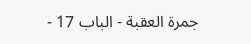جمرة العقبة - الباب 17 -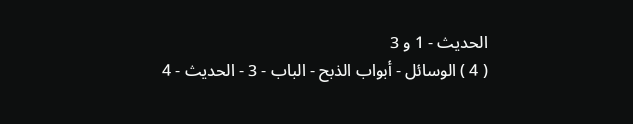الحديث - 1 و 3
( 4 ) الوسائل - أبواب الذبح - الباب - 3 - الحديث - 4